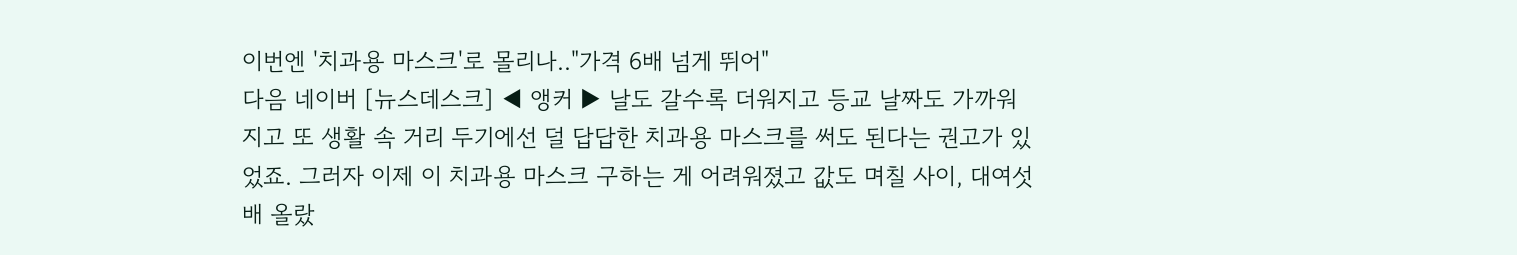이번엔 '치과용 마스크'로 몰리나.."가격 6배 넘게 뛰어"
다음 네이버 [뉴스데스크] ◀ 앵커 ▶ 날도 갈수록 더워지고 등교 날짜도 가까워지고 또 생활 속 거리 두기에선 덜 답답한 치과용 마스크를 써도 된다는 권고가 있었죠. 그러자 이제 이 치과용 마스크 구하는 게 어려워졌고 값도 며칠 사이, 대여섯 배 올랐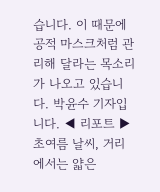습니다. 이 때문에 공적 마스크처럼 관리해 달라는 목소리가 나오고 있습니다. 박윤수 기자입니다. ◀ 리포트 ▶ 초여름 날씨, 거리에서는 얇은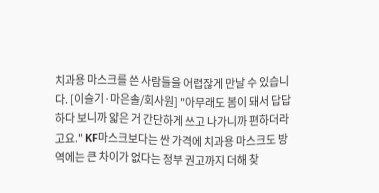치과용 마스크를 쓴 사람들을 어렵잖게 만날 수 있습니다. [이슬기·마은솔/회사원] "아무래도 봄이 돼서 답답하다 보니까 얇은 거 간단하게 쓰고 나가니까 편하더라고요." KF마스크보다는 싼 가격에 치과용 마스크도 방역에는 큰 차이가 없다는 정부 권고까지 더해 찾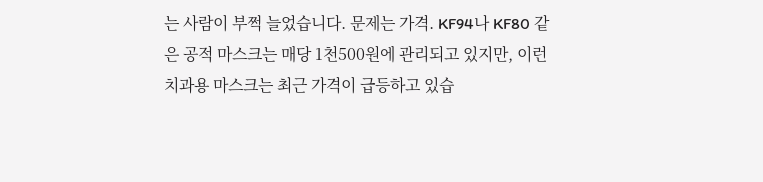는 사람이 부쩍 늘었습니다. 문제는 가격. KF94나 KF80 같은 공적 마스크는 매당 1천500원에 관리되고 있지만, 이런 치과용 마스크는 최근 가격이 급등하고 있습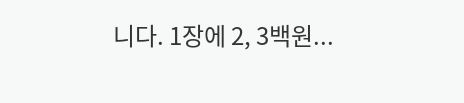니다. 1장에 2, 3백원...